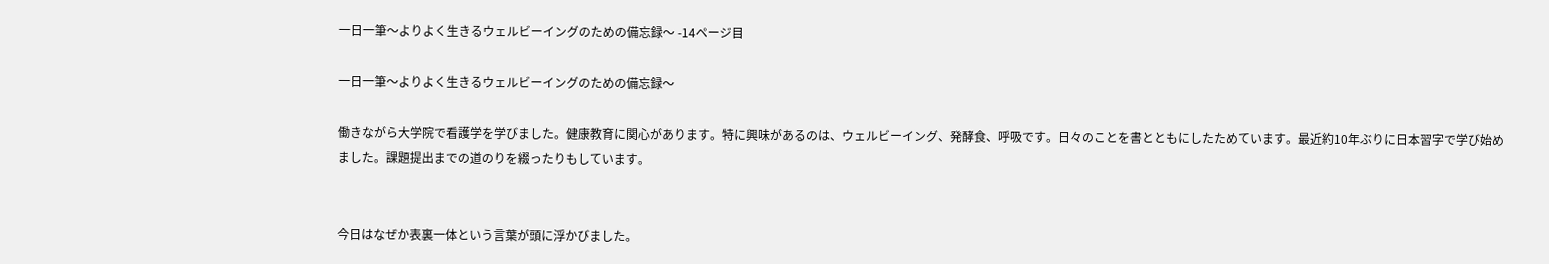一日一筆〜よりよく生きるウェルビーイングのための備忘録〜 -14ページ目

一日一筆〜よりよく生きるウェルビーイングのための備忘録〜

働きながら大学院で看護学を学びました。健康教育に関心があります。特に興味があるのは、ウェルビーイング、発酵食、呼吸です。日々のことを書とともにしたためています。最近約10年ぶりに日本習字で学び始めました。課題提出までの道のりを綴ったりもしています。


今日はなぜか表裏一体という言葉が頭に浮かびました。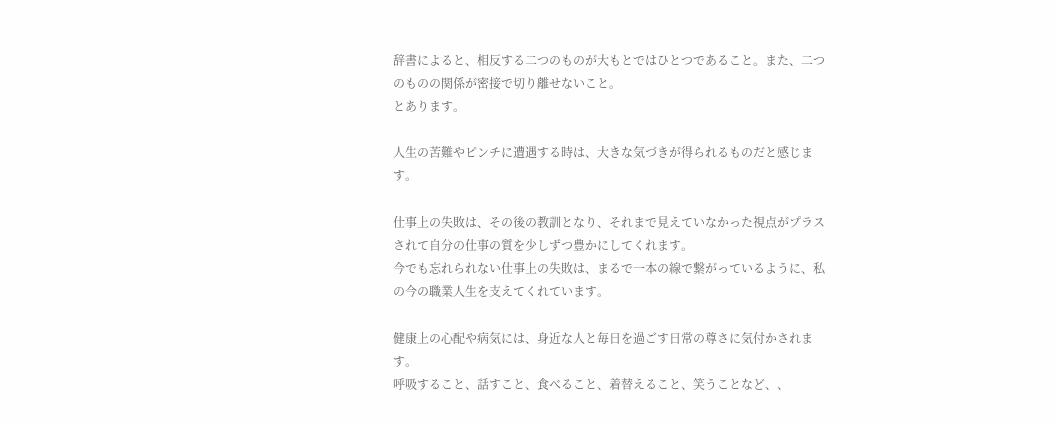辞書によると、相反する二つのものが大もとではひとつであること。また、二つのものの関係が密接で切り離せないこと。
とあります。

人生の苦難やピンチに遭遇する時は、大きな気づきが得られるものだと感じます。

仕事上の失敗は、その後の教訓となり、それまで見えていなかった視点がプラスされて自分の仕事の質を少しずつ豊かにしてくれます。
今でも忘れられない仕事上の失敗は、まるで一本の線で繋がっているように、私の今の職業人生を支えてくれています。

健康上の心配や病気には、身近な人と毎日を過ごす日常の尊さに気付かされます。
呼吸すること、話すこと、食べること、着替えること、笑うことなど、、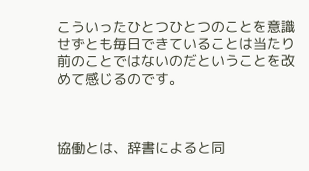こういったひとつひとつのことを意識せずとも毎日できていることは当たり前のことではないのだということを改めて感じるのです。



協働とは、辞書によると同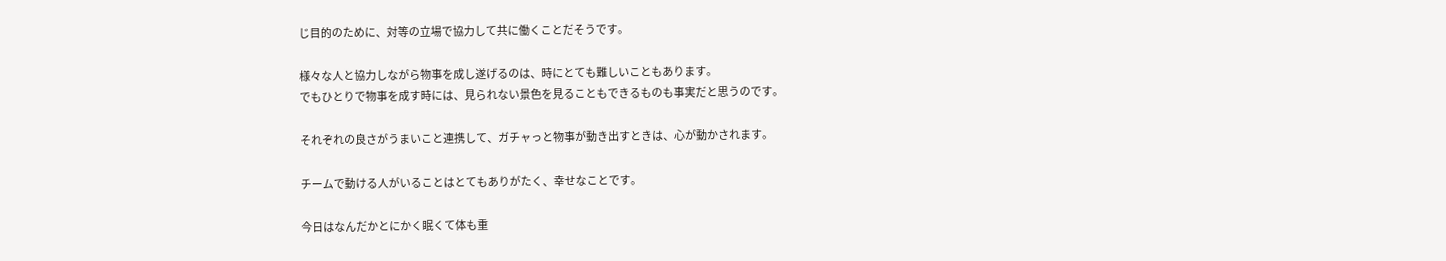じ目的のために、対等の立場で協力して共に働くことだそうです。

様々な人と協力しながら物事を成し遂げるのは、時にとても難しいこともあります。
でもひとりで物事を成す時には、見られない景色を見ることもできるものも事実だと思うのです。

それぞれの良さがうまいこと連携して、ガチャっと物事が動き出すときは、心が動かされます。

チームで動ける人がいることはとてもありがたく、幸せなことです。

今日はなんだかとにかく眠くて体も重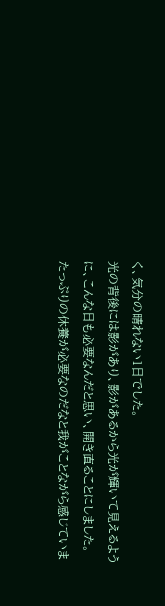く、気分の晴れない1日でした。
光の背後には影があり、影があるから光が輝いて見えるように、こんな日も必要なんだと思い、開き直ることにしました。
たっぷりの休養が必要なのだなと我がことながら感じていま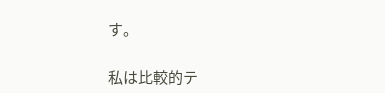す。

私は比較的テ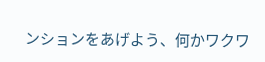ンションをあげよう、何かワクワ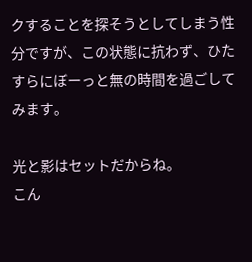クすることを探そうとしてしまう性分ですが、この状態に抗わず、ひたすらにぼーっと無の時間を過ごしてみます。

光と影はセットだからね。
こん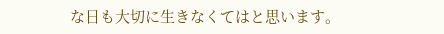な日も大切に生きなくてはと思います。